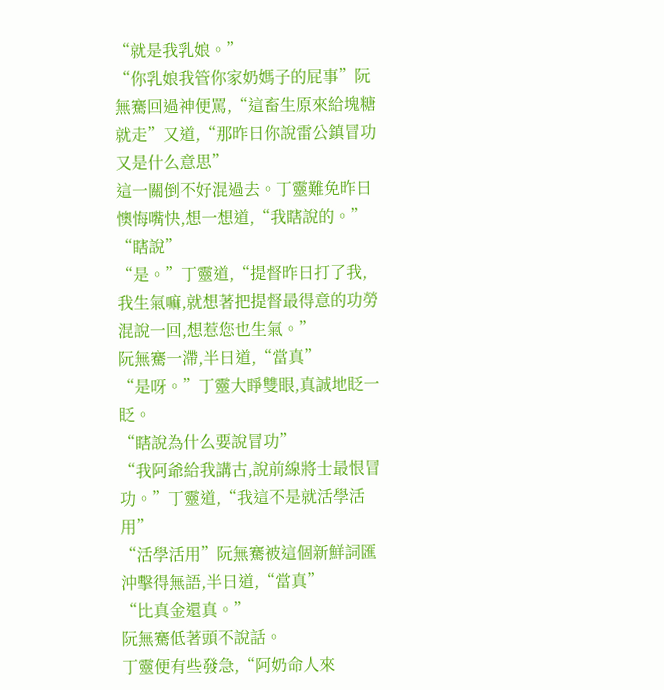“就是我乳娘。”
“你乳娘我管你家奶媽子的屁事”阮無騫回過神便罵,“這畜生原來給塊糖就走”又道,“那昨日你說雷公鎮冒功又是什么意思”
這一關倒不好混過去。丁靈難免昨日懊悔嘴快,想一想道,“我瞎說的。”
“瞎說”
“是。”丁靈道,“提督昨日打了我,我生氣嘛,就想著把提督最得意的功勞混說一回,想惹您也生氣。”
阮無騫一滯,半日道,“當真”
“是呀。”丁靈大睜雙眼,真誠地眨一眨。
“瞎說為什么要說冒功”
“我阿爺給我講古,說前線將士最恨冒功。”丁靈道,“我這不是就活學活用”
“活學活用”阮無騫被這個新鮮詞匯沖擊得無語,半日道,“當真”
“比真金還真。”
阮無騫低著頭不說話。
丁靈便有些發急,“阿奶命人來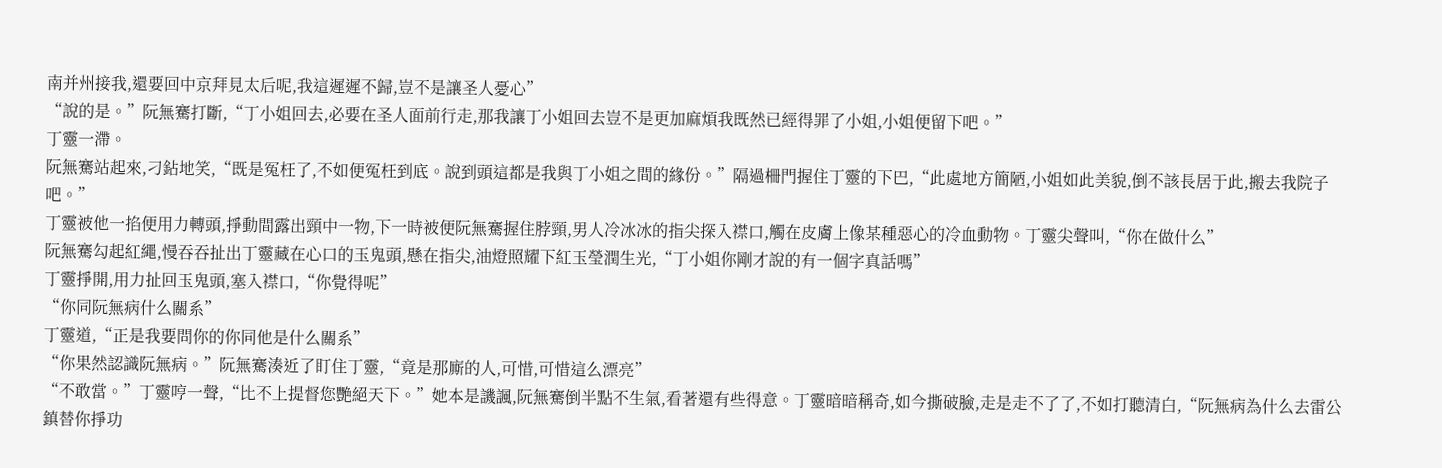南并州接我,還要回中京拜見太后呢,我這遲遲不歸,豈不是讓圣人憂心”
“說的是。”阮無騫打斷,“丁小姐回去,必要在圣人面前行走,那我讓丁小姐回去豈不是更加麻煩我既然已經得罪了小姐,小姐便留下吧。”
丁靈一滯。
阮無騫站起來,刁鉆地笑,“既是冤枉了,不如便冤枉到底。說到頭這都是我與丁小姐之間的緣份。”隔過柵門握住丁靈的下巴,“此處地方簡陋,小姐如此美貌,倒不該長居于此,搬去我院子吧。”
丁靈被他一掐便用力轉頭,掙動間露出頸中一物,下一時被便阮無騫握住脖頸,男人冷冰冰的指尖探入襟口,觸在皮膚上像某種惡心的冷血動物。丁靈尖聲叫,“你在做什么”
阮無騫勾起紅繩,慢吞吞扯出丁靈藏在心口的玉鬼頭,懸在指尖,油燈照耀下紅玉瑩潤生光,“丁小姐你剛才說的有一個字真話嗎”
丁靈掙開,用力扯回玉鬼頭,塞入襟口,“你覺得呢”
“你同阮無病什么關系”
丁靈道,“正是我要問你的你同他是什么關系”
“你果然認識阮無病。”阮無騫湊近了盯住丁靈,“竟是那廝的人,可惜,可惜這么漂亮”
“不敢當。”丁靈哼一聲,“比不上提督您艷絕天下。”她本是譏諷,阮無騫倒半點不生氣,看著還有些得意。丁靈暗暗稱奇,如今撕破臉,走是走不了了,不如打聽清白,“阮無病為什么去雷公鎮替你掙功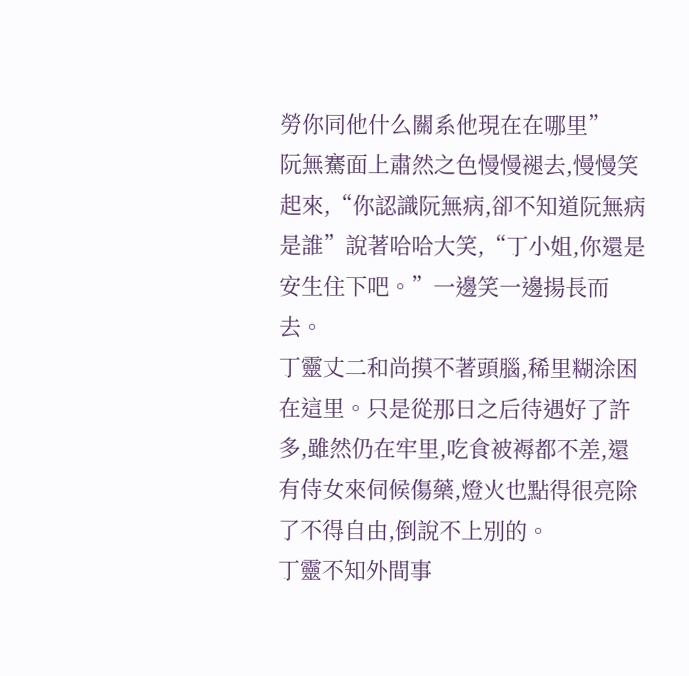勞你同他什么關系他現在在哪里”
阮無騫面上肅然之色慢慢褪去,慢慢笑起來,“你認識阮無病,卻不知道阮無病是誰”說著哈哈大笑,“丁小姐,你還是安生住下吧。”一邊笑一邊揚長而去。
丁靈丈二和尚摸不著頭腦,稀里糊涂困在這里。只是從那日之后待遇好了許多,雖然仍在牢里,吃食被褥都不差,還有侍女來伺候傷藥,燈火也點得很亮除了不得自由,倒說不上別的。
丁靈不知外間事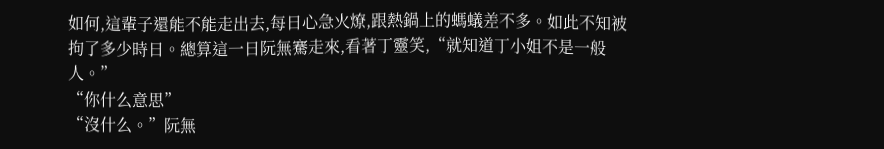如何,這輩子還能不能走出去,每日心急火燎,跟熱鍋上的螞蟻差不多。如此不知被拘了多少時日。總算這一日阮無騫走來,看著丁靈笑,“就知道丁小姐不是一般人。”
“你什么意思”
“沒什么。”阮無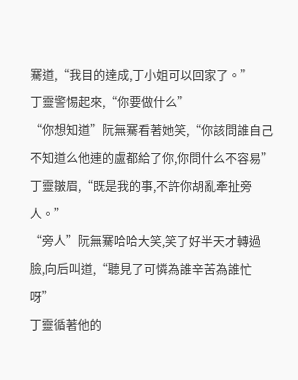騫道,“我目的達成,丁小姐可以回家了。”
丁靈警惕起來,“你要做什么”
“你想知道”阮無騫看著她笑,“你該問誰自己不知道么他連的盧都給了你,你問什么不容易”
丁靈皺眉,“既是我的事,不許你胡亂牽扯旁人。”
“旁人”阮無騫哈哈大笑,笑了好半天才轉過臉,向后叫道,“聽見了可憐為誰辛苦為誰忙呀”
丁靈循著他的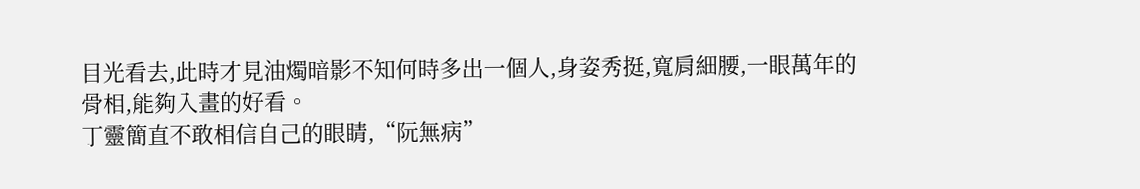目光看去,此時才見油燭暗影不知何時多出一個人,身姿秀挺,寬肩細腰,一眼萬年的骨相,能夠入畫的好看。
丁靈簡直不敢相信自己的眼睛,“阮無病”